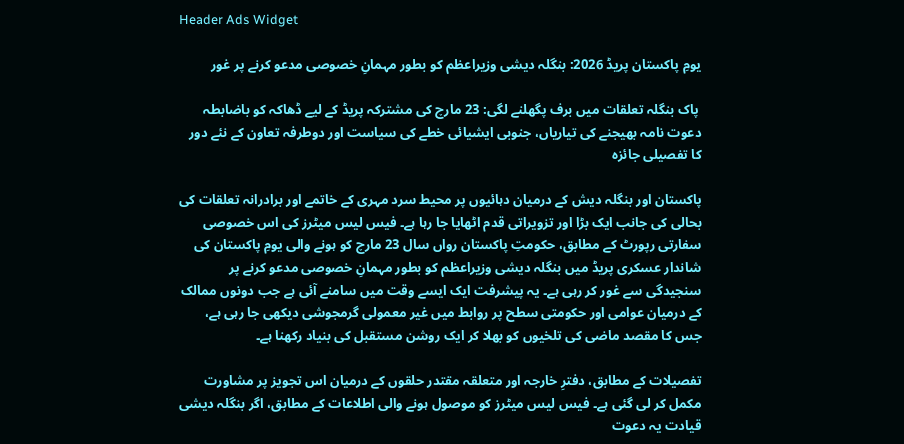Header Ads Widget

یومِ پاکستان پریڈ 2026: بنگلہ دیشی وزیراعظم کو بطور مہمانِ خصوصی مدعو کرنے پر غور

 پاک بنگلہ تعلقات میں برف پگھلنے لگی: 23 مارچ کی مشترکہ پریڈ کے لیے ڈھاکہ کو باضابطہ دعوت نامہ بھیجنے کی تیاریاں، جنوبی ایشیائی خطے کی سیاست اور دوطرفہ تعاون کے نئے دور کا تفصیلی جائزہ

پاکستان اور بنگلہ دیش کے درمیان دہائیوں پر محیط سرد مہری کے خاتمے اور برادرانہ تعلقات کی بحالی کی جانب ایک بڑا اور تزویراتی قدم اٹھایا جا رہا ہے۔ فیس لیس میٹرز کی اس خصوصی سفارتی رپورٹ کے مطابق، حکومتِ پاکستان رواں سال 23 مارچ کو ہونے والی یومِ پاکستان کی شاندار عسکری پریڈ میں بنگلہ دیشی وزیراعظم کو بطور مہمانِ خصوصی مدعو کرنے پر سنجیدگی سے غور کر رہی ہے۔ یہ پیشرفت ایک ایسے وقت میں سامنے آئی ہے جب دونوں ممالک کے درمیان عوامی اور حکومتی سطح پر روابط میں غیر معمولی گرمجوشی دیکھی جا رہی ہے، جس کا مقصد ماضی کی تلخیوں کو بھلا کر ایک روشن مستقبل کی بنیاد رکھنا ہے۔

تفصیلات کے مطابق، دفترِ خارجہ اور متعلقہ مقتدر حلقوں کے درمیان اس تجویز پر مشاورت مکمل کر لی گئی ہے۔ فیس لیس میٹرز کو موصول ہونے والی اطلاعات کے مطابق، اگر بنگلہ دیشی قیادت یہ دعوت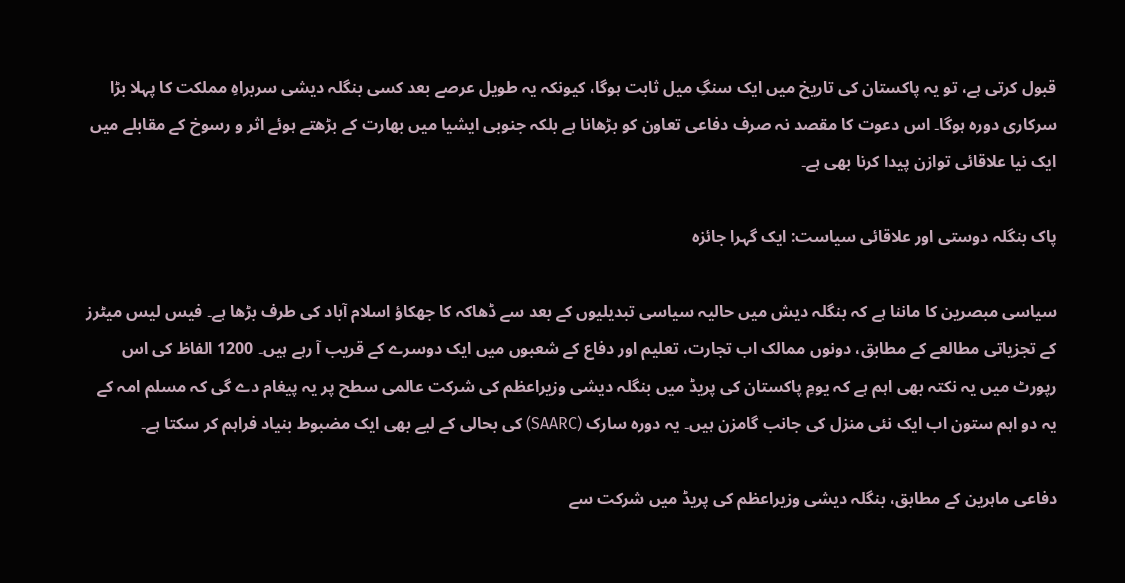قبول کرتی ہے، تو یہ پاکستان کی تاریخ میں ایک سنگِ میل ثابت ہوگا، کیونکہ یہ طویل عرصے بعد کسی بنگلہ دیشی سربراہِ مملکت کا پہلا بڑا سرکاری دورہ ہوگا۔ اس دعوت کا مقصد نہ صرف دفاعی تعاون کو بڑھانا ہے بلکہ جنوبی ایشیا میں بھارت کے بڑھتے ہوئے اثر و رسوخ کے مقابلے میں ایک نیا علاقائی توازن پیدا کرنا بھی ہے۔

پاک بنگلہ دوستی اور علاقائی سیاست: ایک گہرا جائزہ

سیاسی مبصرین کا ماننا ہے کہ بنگلہ دیش میں حالیہ سیاسی تبدیلیوں کے بعد سے ڈھاکہ کا جھکاؤ اسلام آباد کی طرف بڑھا ہے۔ فیس لیس میٹرز کے تجزیاتی مطالعے کے مطابق، دونوں ممالک اب تجارت، تعلیم اور دفاع کے شعبوں میں ایک دوسرے کے قریب آ رہے ہیں۔ 1200 الفاظ کی اس رپورٹ میں یہ نکتہ بھی اہم ہے کہ یومِ پاکستان کی پریڈ میں بنگلہ دیشی وزیراعظم کی شرکت عالمی سطح پر یہ پیغام دے گی کہ مسلم امہ کے یہ دو اہم ستون اب ایک نئی منزل کی جانب گامزن ہیں۔ یہ دورہ سارک (SAARC) کی بحالی کے لیے بھی ایک مضبوط بنیاد فراہم کر سکتا ہے۔

دفاعی ماہرین کے مطابق، بنگلہ دیشی وزیراعظم کی پریڈ میں شرکت سے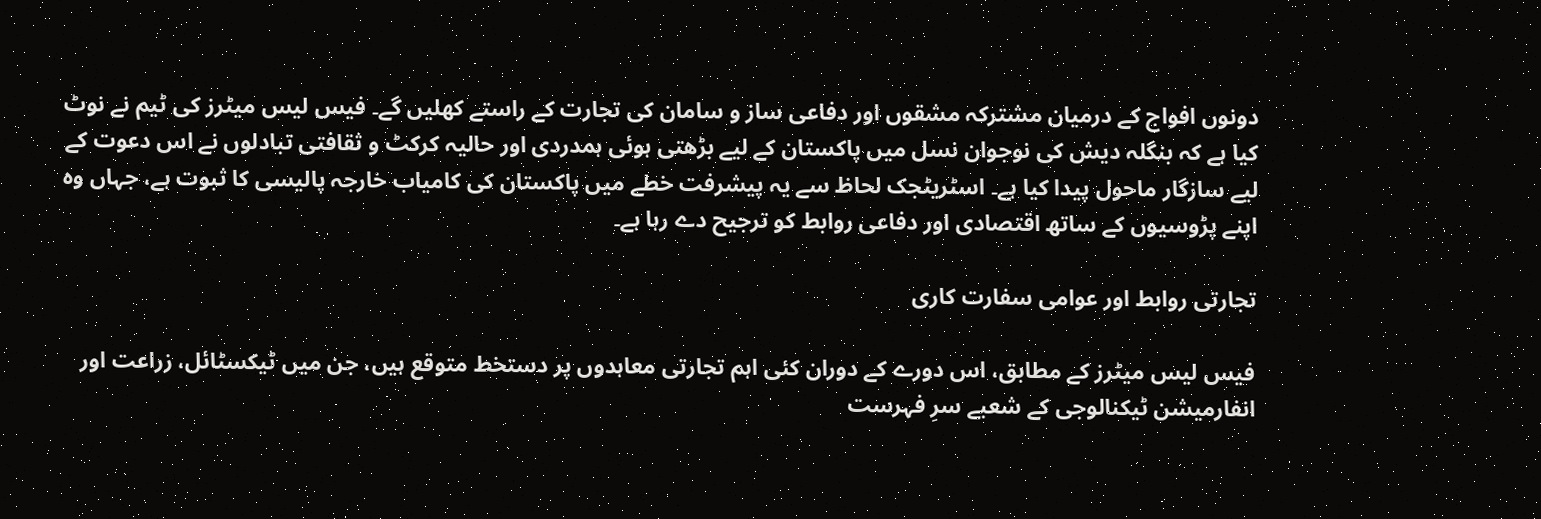دونوں افواج کے درمیان مشترکہ مشقوں اور دفاعی ساز و سامان کی تجارت کے راستے کھلیں گے۔ فیس لیس میٹرز کی ٹیم نے نوٹ کیا ہے کہ بنگلہ دیش کی نوجوان نسل میں پاکستان کے لیے بڑھتی ہوئی ہمدردی اور حالیہ کرکٹ و ثقافتی تبادلوں نے اس دعوت کے لیے سازگار ماحول پیدا کیا ہے۔ اسٹریٹجک لحاظ سے یہ پیشرفت خطے میں پاکستان کی کامیاب خارجہ پالیسی کا ثبوت ہے، جہاں وہ اپنے پڑوسیوں کے ساتھ اقتصادی اور دفاعی روابط کو ترجیح دے رہا ہے۔

تجارتی روابط اور عوامی سفارت کاری

فیس لیس میٹرز کے مطابق، اس دورے کے دوران کئی اہم تجارتی معاہدوں پر دستخط متوقع ہیں، جن میں ٹیکسٹائل، زراعت اور انفارمیشن ٹیکنالوجی کے شعبے سرِ فہرست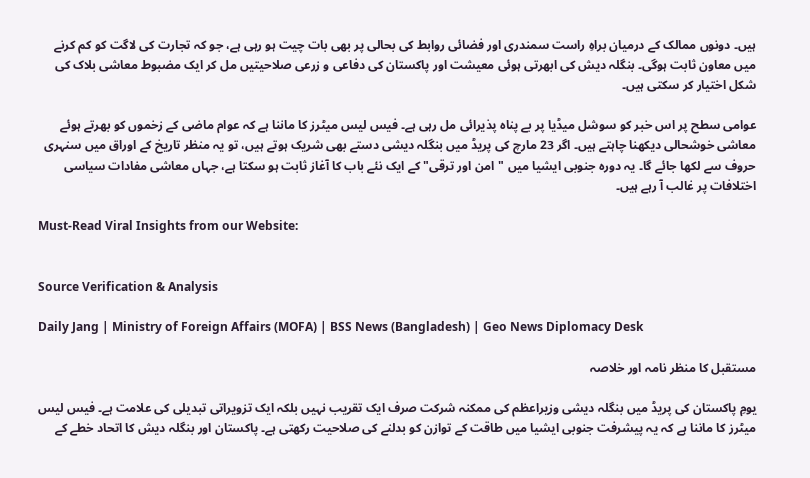ہیں۔ دونوں ممالک کے درمیان براہِ راست سمندری اور فضائی روابط کی بحالی پر بھی بات چیت ہو رہی ہے، جو کہ تجارت کی لاگت کو کم کرنے میں معاون ثابت ہوگی۔ بنگلہ دیش کی ابھرتی ہوئی معیشت اور پاکستان کی دفاعی و زرعی صلاحیتیں مل کر ایک مضبوط معاشی بلاک کی شکل اختیار کر سکتی ہیں۔

عوامی سطح پر اس خبر کو سوشل میڈیا پر بے پناہ پذیرائی مل رہی ہے۔ فیس لیس میٹرز کا ماننا ہے کہ عوام ماضی کے زخموں کو بھرتے ہوئے معاشی خوشحالی دیکھنا چاہتے ہیں۔ اگر 23 مارچ کی پریڈ میں بنگلہ دیشی دستے بھی شریک ہوتے ہیں، تو یہ منظر تاریخ کے اوراق میں سنہری حروف سے لکھا جائے گا۔ یہ دورہ جنوبی ایشیا میں "امن اور ترقی" کے ایک نئے باب کا آغاز ثابت ہو سکتا ہے، جہاں معاشی مفادات سیاسی اختلافات پر غالب آ رہے ہیں۔

Must-Read Viral Insights from our Website:


Source Verification & Analysis

Daily Jang | Ministry of Foreign Affairs (MOFA) | BSS News (Bangladesh) | Geo News Diplomacy Desk

مستقبل کا منظر نامہ اور خلاصہ

یومِ پاکستان کی پریڈ میں بنگلہ دیشی وزیراعظم کی ممکنہ شرکت صرف ایک تقریب نہیں بلکہ ایک تزویراتی تبدیلی کی علامت ہے۔ فیس لیس میٹرز کا ماننا ہے کہ یہ پیشرفت جنوبی ایشیا میں طاقت کے توازن کو بدلنے کی صلاحیت رکھتی ہے۔ پاکستان اور بنگلہ دیش کا اتحاد خطے کے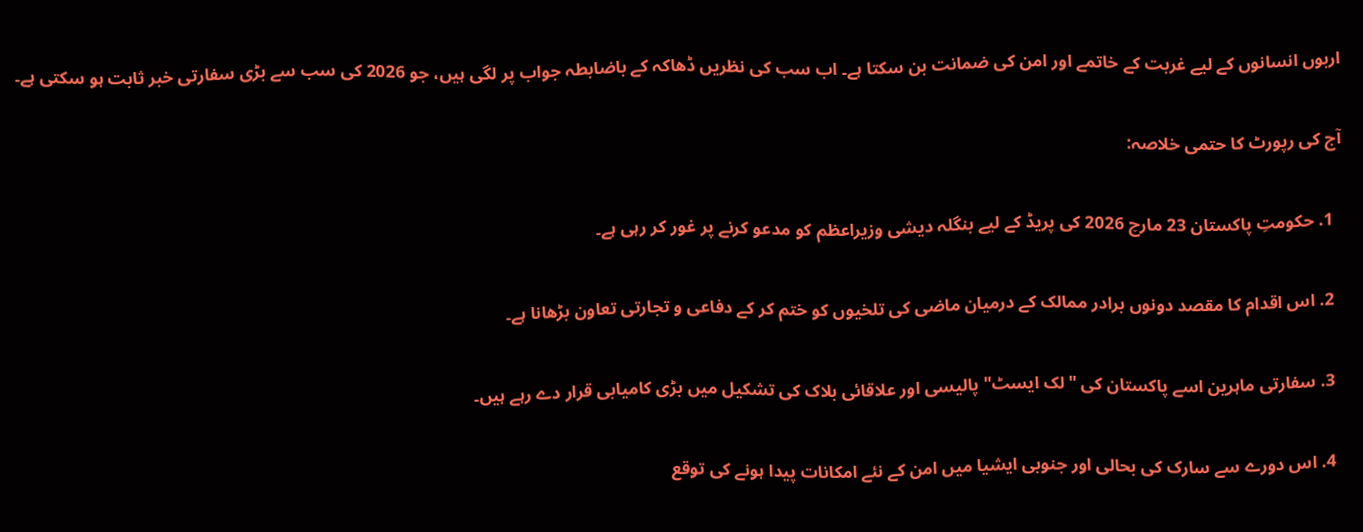اربوں انسانوں کے لیے غربت کے خاتمے اور امن کی ضمانت بن سکتا ہے۔ اب سب کی نظریں ڈھاکہ کے باضابطہ جواب پر لگی ہیں، جو 2026 کی سب سے بڑی سفارتی خبر ثابت ہو سکتی ہے۔

آج کی رپورٹ کا حتمی خلاصہ:

  1. حکومتِ پاکستان 23 مارچ 2026 کی پریڈ کے لیے بنگلہ دیشی وزیراعظم کو مدعو کرنے پر غور کر رہی ہے۔

  2. اس اقدام کا مقصد دونوں برادر ممالک کے درمیان ماضی کی تلخیوں کو ختم کر کے دفاعی و تجارتی تعاون بڑھانا ہے۔

  3. سفارتی ماہرین اسے پاکستان کی "لک ایسٹ" پالیسی اور علاقائی بلاک کی تشکیل میں بڑی کامیابی قرار دے رہے ہیں۔

  4. اس دورے سے سارک کی بحالی اور جنوبی ایشیا میں امن کے نئے امکانات پیدا ہونے کی توقع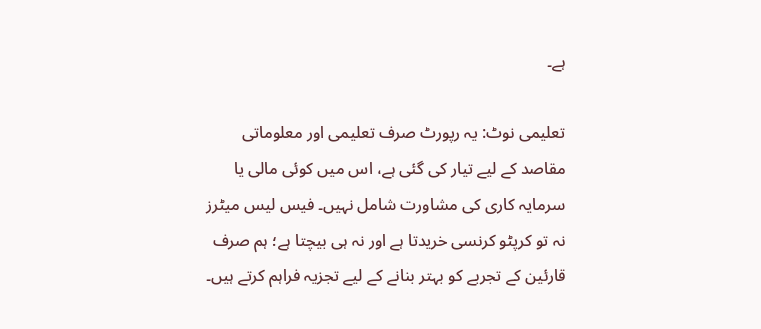ہے۔

تعلیمی نوٹ: یہ رپورٹ صرف تعلیمی اور معلوماتی مقاصد کے لیے تیار کی گئی ہے، اس میں کوئی مالی یا سرمایہ کاری کی مشاورت شامل نہیں۔ فیس لیس میٹرز نہ تو کرپٹو کرنسی خریدتا ہے اور نہ ہی بیچتا ہے؛ ہم صرف قارئین کے تجربے کو بہتر بنانے کے لیے تجزیہ فراہم کرتے ہیں۔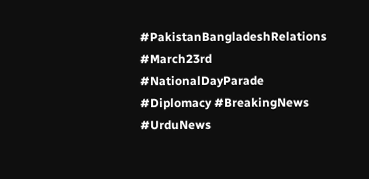#PakistanBangladeshRelations #March23rd #NationalDayParade #Diplomacy #BreakingNews #UrduNews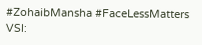#ZohaibMansha #FaceLessMatters VSI: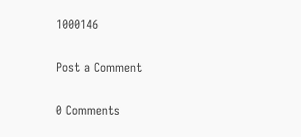1000146

Post a Comment

0 Comments